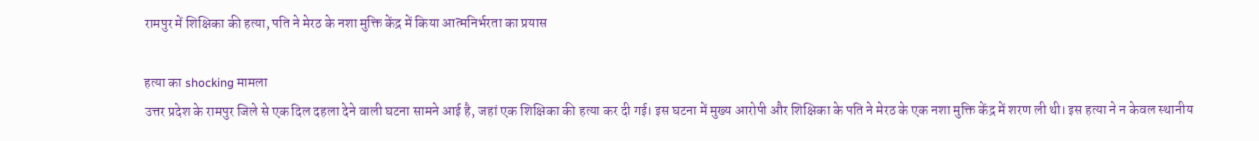रामपुर में शिक्षिका की हत्या, पति ने मेरठ के नशा मुक्ति केंद्र में किया आत्मनिर्भरता का प्रयास

हत्या का shocking मामला
उत्तर प्रदेश के रामपुर जिले से एक दिल दहला देने वाली घटना सामने आई है, जहां एक शिक्षिका की हत्या कर दी गई। इस घटना में मुख्य आरोपी और शिक्षिका के पति ने मेरठ के एक नशा मुक्ति केंद्र में शरण ली थी। इस हत्या ने न केवल स्थानीय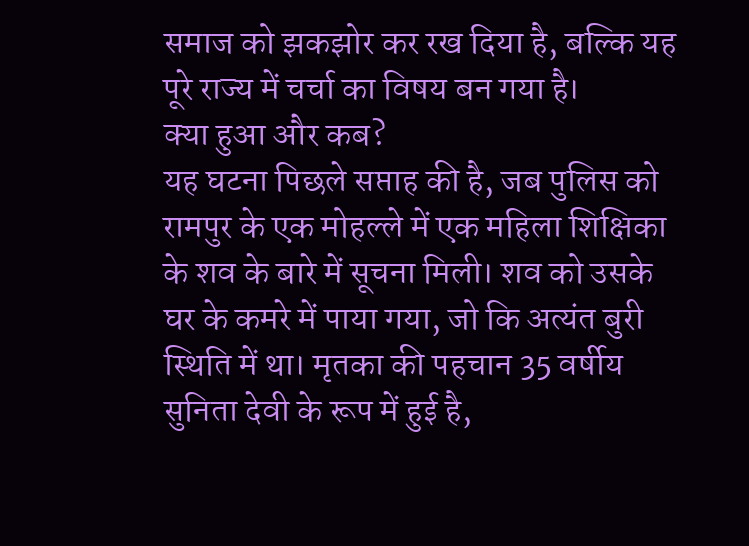समाज को झकझोर कर रख दिया है, बल्कि यह पूरे राज्य में चर्चा का विषय बन गया है।
क्या हुआ और कब?
यह घटना पिछले सप्ताह की है, जब पुलिस को रामपुर के एक मोहल्ले में एक महिला शिक्षिका के शव के बारे में सूचना मिली। शव को उसके घर के कमरे में पाया गया, जो कि अत्यंत बुरी स्थिति में था। मृतका की पहचान 35 वर्षीय सुनिता देवी के रूप में हुई है,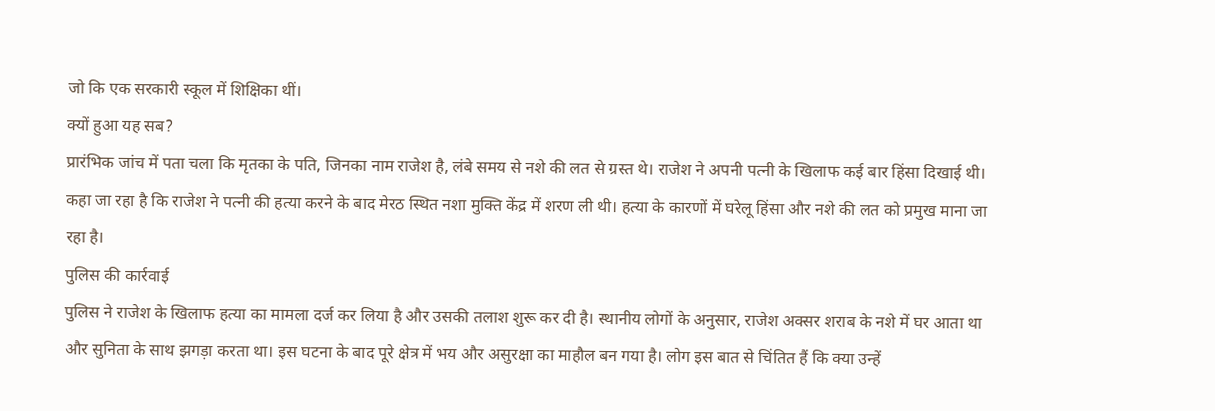जो कि एक सरकारी स्कूल में शिक्षिका थीं।
क्यों हुआ यह सब?
प्रारंभिक जांच में पता चला कि मृतका के पति, जिनका नाम राजेश है, लंबे समय से नशे की लत से ग्रस्त थे। राजेश ने अपनी पत्नी के खिलाफ कई बार हिंसा दिखाई थी। कहा जा रहा है कि राजेश ने पत्नी की हत्या करने के बाद मेरठ स्थित नशा मुक्ति केंद्र में शरण ली थी। हत्या के कारणों में घरेलू हिंसा और नशे की लत को प्रमुख माना जा रहा है।
पुलिस की कार्रवाई
पुलिस ने राजेश के खिलाफ हत्या का मामला दर्ज कर लिया है और उसकी तलाश शुरू कर दी है। स्थानीय लोगों के अनुसार, राजेश अक्सर शराब के नशे में घर आता था और सुनिता के साथ झगड़ा करता था। इस घटना के बाद पूरे क्षेत्र में भय और असुरक्षा का माहौल बन गया है। लोग इस बात से चिंतित हैं कि क्या उन्हें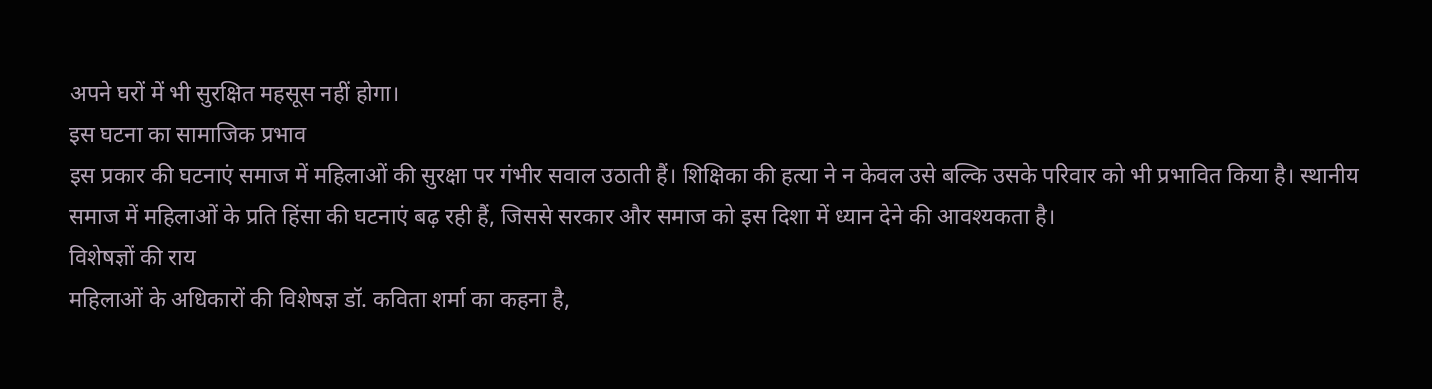अपने घरों में भी सुरक्षित महसूस नहीं होगा।
इस घटना का सामाजिक प्रभाव
इस प्रकार की घटनाएं समाज में महिलाओं की सुरक्षा पर गंभीर सवाल उठाती हैं। शिक्षिका की हत्या ने न केवल उसे बल्कि उसके परिवार को भी प्रभावित किया है। स्थानीय समाज में महिलाओं के प्रति हिंसा की घटनाएं बढ़ रही हैं, जिससे सरकार और समाज को इस दिशा में ध्यान देने की आवश्यकता है।
विशेषज्ञों की राय
महिलाओं के अधिकारों की विशेषज्ञ डॉ. कविता शर्मा का कहना है,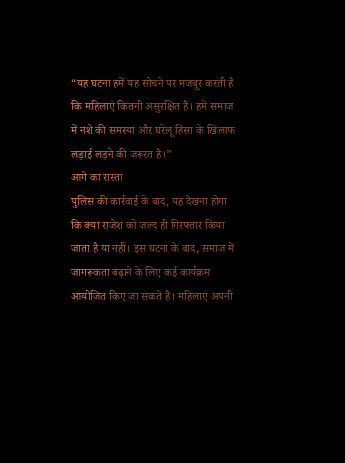“यह घटना हमें यह सोचने पर मजबूर करती है कि महिलाएं कितनी असुरक्षित हैं। हमें समाज में नशे की समस्या और घरेलू हिंसा के खिलाफ लड़ाई लड़ने की जरूरत है।”
आगे का रास्ता
पुलिस की कार्रवाई के बाद, यह देखना होगा कि क्या राजेश को जल्द ही गिरफ्तार किया जाता है या नहीं। इस घटना के बाद, समाज में जागरूकता बढ़ाने के लिए कई कार्यक्रम आयोजित किए जा सकते हैं। महिलाएं अपनी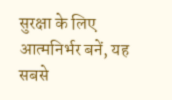सुरक्षा के लिए आत्मनिर्भर बनें, यह सबसे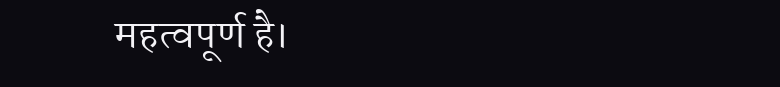महत्वपूर्ण है।